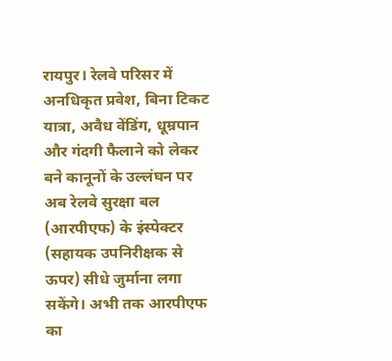रायपुर। रेलवे परिसर में अनधिकृत प्रवेश, बिना टिकट यात्रा, अवैध वेंडिंग, धूम्रपान और गंदगी फैलाने को लेकर बने कानूनों के उल्लंघन पर अब रेलवे सुरक्षा बल (आरपीएफ) के इंस्पेक्टर (सहायक उपनिरीक्षक से ऊपर) सीधे जुर्माना लगा सकेंगे। अभी तक आरपीएफ का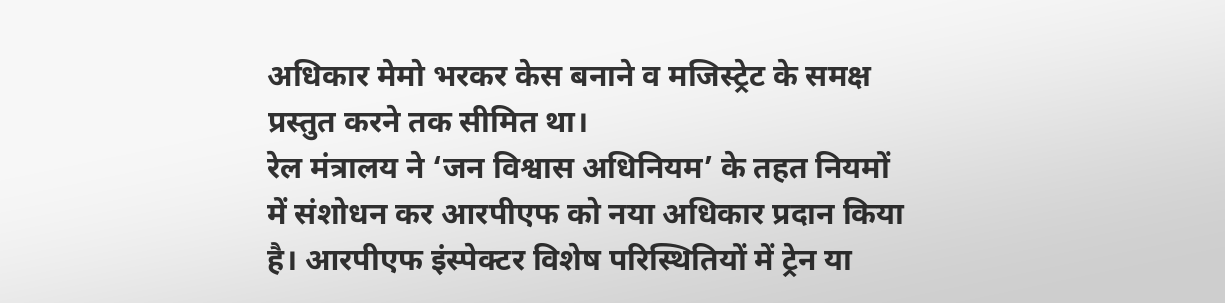अधिकार मेमो भरकर केस बनाने व मजिस्ट्रेट के समक्ष प्रस्तुत करने तक सीमित था।
रेल मंत्रालय ने ‘जन विश्वास अधिनियम’ के तहत नियमों में संशोधन कर आरपीएफ को नया अधिकार प्रदान किया है। आरपीएफ इंस्पेक्टर विशेष परिस्थितियों में ट्रेन या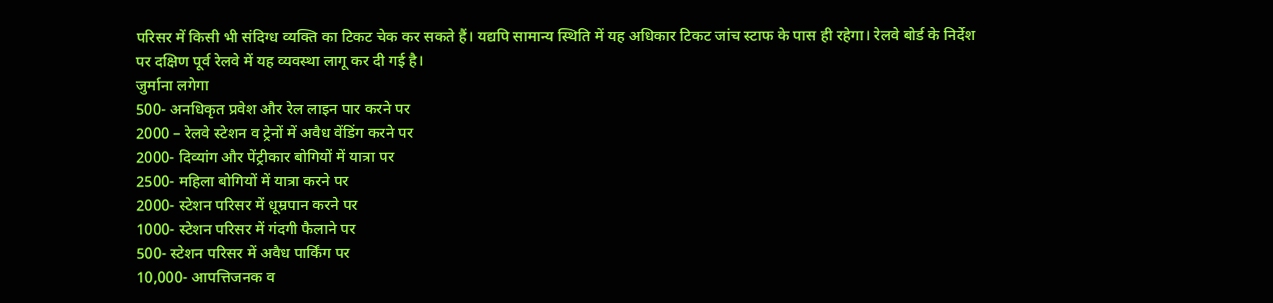परिसर में किसी भी संदिग्ध व्यक्ति का टिकट चेक कर सकते हैं। यद्यपि सामान्य स्थिति में यह अधिकार टिकट जांच स्टाफ के पास ही रहेगा। रेलवे बोर्ड के निर्देश पर दक्षिण पूर्व रेलवे में यह व्यवस्था लागू कर दी गई है।
जुर्माना लगेगा
500- अनधिकृत प्रवेश और रेल लाइन पार करने पर
2000 – रेलवे स्टेशन व ट्रेनों में अवैध वेंडिंग करने पर
2000- दिव्यांग और पेंट्रीकार बोगियों में यात्रा पर
2500- महिला बोगियों में यात्रा करने पर
2000- स्टेशन परिसर में धूम्रपान करने पर
1000- स्टेशन परिसर में गंदगी फैलाने पर
500- स्टेशन परिसर में अवैध पार्किंग पर
10,000- आपत्तिजनक व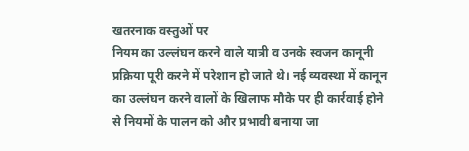खतरनाक वस्तुओं पर
नियम का उल्लंघन करने वाले यात्री व उनके स्वजन कानूनी प्रक्रिया पूरी करने में परेशान हो जाते थे। नई व्यवस्था में कानून का उल्लंघन करने वालों के खिलाफ मौके पर ही कार्रवाई होने से नियमों के पालन को और प्रभावी बनाया जा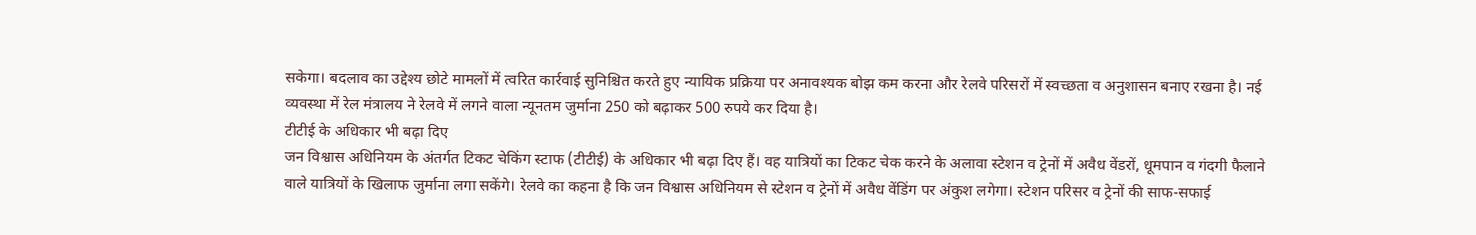सकेगा। बदलाव का उद्देश्य छोटे मामलों में त्वरित कार्रवाई सुनिश्चित करते हुए न्यायिक प्रक्रिया पर अनावश्यक बोझ कम करना और रेलवे परिसरों में स्वच्छता व अनुशासन बनाए रखना है। नई व्यवस्था में रेल मंत्रालय ने रेलवे में लगने वाला न्यूनतम जुर्माना 250 को बढ़ाकर 500 रुपये कर दिया है।
टीटीई के अधिकार भी बढ़ा दिए
जन विश्वास अधिनियम के अंतर्गत टिकट चेकिंग स्टाफ (टीटीई) के अधिकार भी बढ़ा दिए हैं। वह यात्रियों का टिकट चेक करने के अलावा स्टेशन व ट्रेनों में अवैध वेंडरों, धूमपान व गंदगी फैलाने वाले यात्रियों के खिलाफ जुर्माना लगा सकेंगे। रेलवे का कहना है कि जन विश्वास अधिनियम से स्टेशन व ट्रेनों में अवैध वेंडिंग पर अंकुश लगेगा। स्टेशन परिसर व ट्रेनों की साफ-सफाई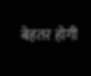बेहतर होगी